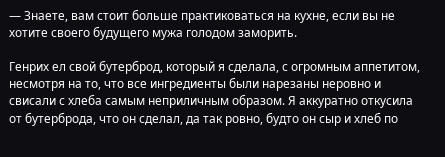— Знаете, вам стоит больше практиковаться на кухне, если вы не хотите своего будущего мужа голодом заморить.

Генрих ел свой бутерброд, который я сделала, с огромным аппетитом, несмотря на то, что все ингредиенты были нарезаны неровно и свисали с хлеба самым неприличным образом. Я аккуратно откусила от бутерброда, что он сделал, да так ровно, будто он сыр и хлеб по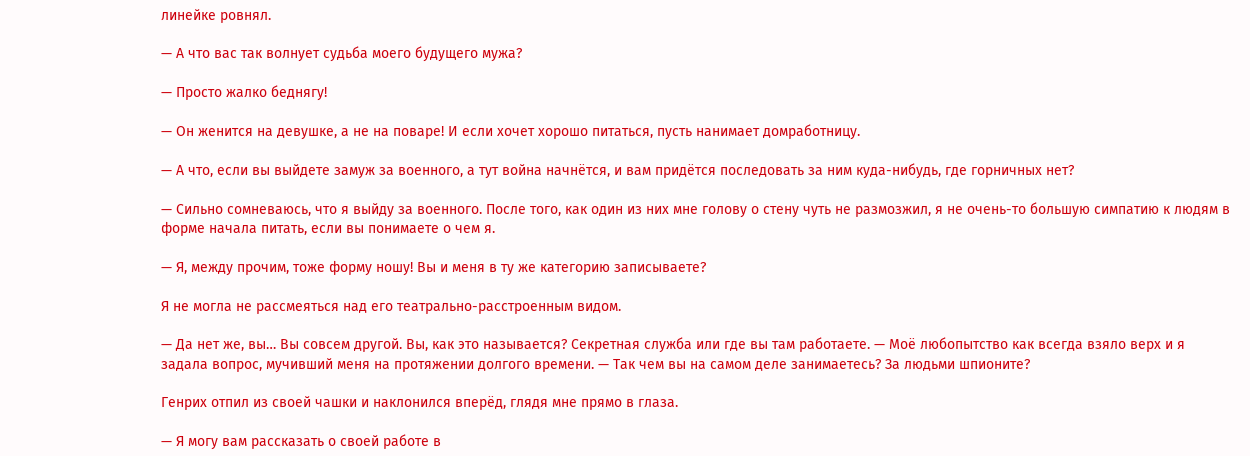линейке ровнял.

— А что вас так волнует судьба моего будущего мужа?

— Просто жалко беднягу!

— Он женится на девушке, а не на поваре! И если хочет хорошо питаться, пусть нанимает домработницу.

— А что, если вы выйдете замуж за военного, а тут война начнётся, и вам придётся последовать за ним куда-нибудь, где горничных нет?

— Сильно сомневаюсь, что я выйду за военного. После того, как один из них мне голову о стену чуть не размозжил, я не очень-то большую симпатию к людям в форме начала питать, если вы понимаете о чем я.

— Я, между прочим, тоже форму ношу! Вы и меня в ту же категорию записываете?

Я не могла не рассмеяться над его театрально-расстроенным видом.

— Да нет же, вы… Вы совсем другой. Вы, как это называется? Секретная служба или где вы там работаете. — Моё любопытство как всегда взяло верх и я задала вопрос, мучивший меня на протяжении долгого времени. — Так чем вы на самом деле занимаетесь? За людьми шпионите?

Генрих отпил из своей чашки и наклонился вперёд, глядя мне прямо в глаза.

— Я могу вам рассказать о своей работе в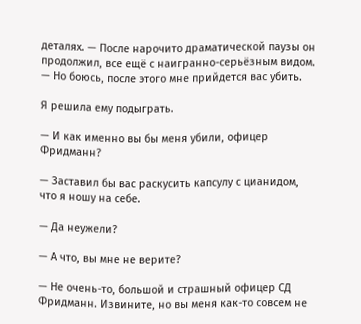деталях. — После нарочито драматической паузы он продолжил, все ещё с наигранно-серьёзным видом. — Но боюсь, после этого мне прийдется вас убить.

Я решила ему подыграть.

— И как именно вы бы меня убили, офицер Фридманн?

— Заставил бы вас раскусить капсулу с цианидом, что я ношу на себе.

— Да неужели?

— А что, вы мне не верите?

— Не очень-то, большой и страшный офицер СД Фридманн. Извините, но вы меня как-то совсем не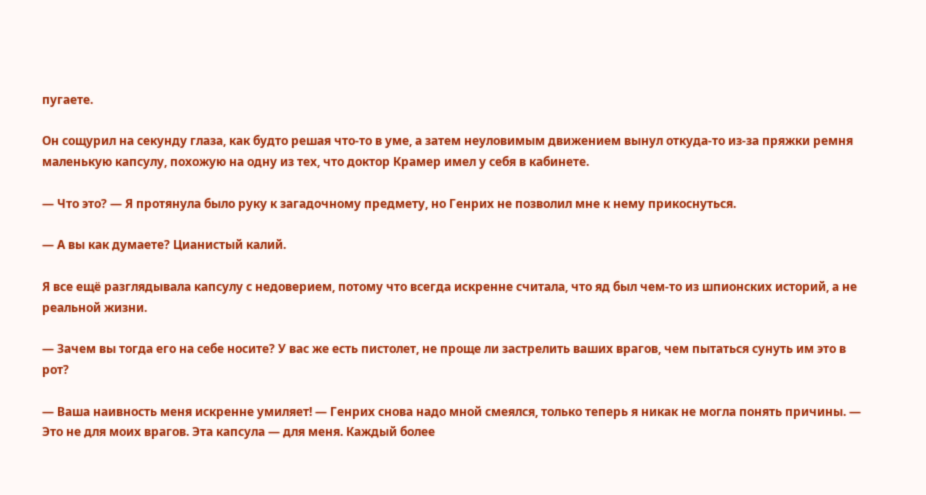пугаете.

Он сощурил на секунду глаза, как будто решая что-то в уме, а затем неуловимым движением вынул откуда-то из-за пряжки ремня маленькую капсулу, похожую на одну из тех, что доктор Крамер имел у себя в кабинете.

— Что это? — Я протянула было руку к загадочному предмету, но Генрих не позволил мне к нему прикоснуться.

— А вы как думаете? Цианистый калий.

Я все ещё разглядывала капсулу с недоверием, потому что всегда искренне считала, что яд был чем-то из шпионских историй, а не реальной жизни.

— Зачем вы тогда его на себе носите? У вас же есть пистолет, не проще ли застрелить ваших врагов, чем пытаться сунуть им это в рот?

— Ваша наивность меня искренне умиляет! — Генрих снова надо мной смеялся, только теперь я никак не могла понять причины. — Это не для моих врагов. Эта капсула — для меня. Каждый более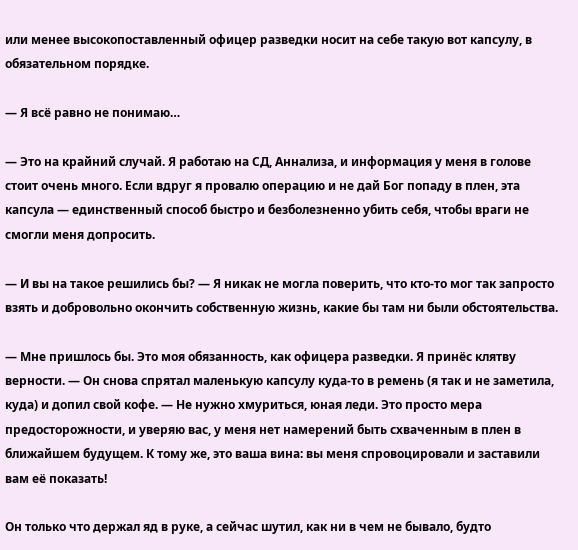или менее высокопоставленный офицер разведки носит на себе такую вот капсулу, в обязательном порядке.

— Я всё равно не понимаю…

— Это на крайний случай. Я работаю на СД, Аннализа, и информация у меня в голове стоит очень много. Если вдруг я провалю операцию и не дай Бог попаду в плен, эта капсула — единственный способ быстро и безболезненно убить себя, чтобы враги не смогли меня допросить.

— И вы на такое решились бы? — Я никак не могла поверить, что кто-то мог так запросто взять и добровольно окончить собственную жизнь, какие бы там ни были обстоятельства.

— Мне пришлось бы. Это моя обязанность, как офицера разведки. Я принёс клятву верности. — Он снова спрятал маленькую капсулу куда-то в ремень (я так и не заметила, куда) и допил свой кофе. — Не нужно хмуриться, юная леди. Это просто мера предосторожности, и уверяю вас, у меня нет намерений быть схваченным в плен в ближайшем будущем. К тому же, это ваша вина: вы меня спровоцировали и заставили вам её показать!

Он только что держал яд в руке, а сейчас шутил, как ни в чем не бывало, будто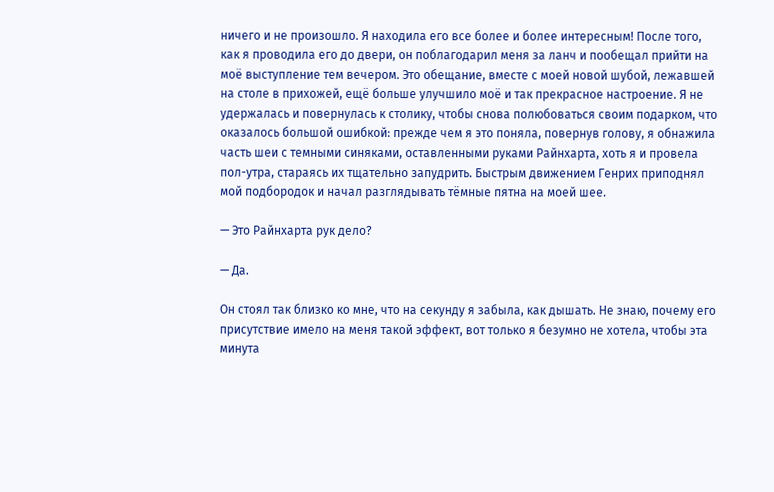ничего и не произошло. Я находила его все более и более интересным! После того, как я проводила его до двери, он поблагодарил меня за ланч и пообещал прийти на моё выступление тем вечером. Это обещание, вместе с моей новой шубой, лежавшей на столе в прихожей, ещё больше улучшило моё и так прекрасное настроение. Я не удержалась и повернулась к столику, чтобы снова полюбоваться своим подарком, что оказалось большой ошибкой: прежде чем я это поняла, повернув голову, я обнажила часть шеи с темными синяками, оставленными руками Райнхарта, хоть я и провела пол-утра, стараясь их тщательно запудрить. Быстрым движением Генрих приподнял мой подбородок и начал разглядывать тёмные пятна на моей шее.

— Это Райнхарта рук дело?

— Да.

Он стоял так близко ко мне, что на секунду я забыла, как дышать. Не знаю, почему его присутствие имело на меня такой эффект, вот только я безумно не хотела, чтобы эта минута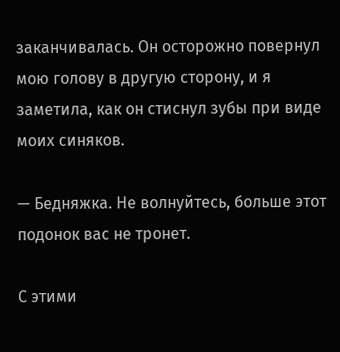заканчивалась. Он осторожно повернул мою голову в другую сторону, и я заметила, как он стиснул зубы при виде моих синяков.

— Бедняжка. Не волнуйтесь, больше этот подонок вас не тронет.

С этими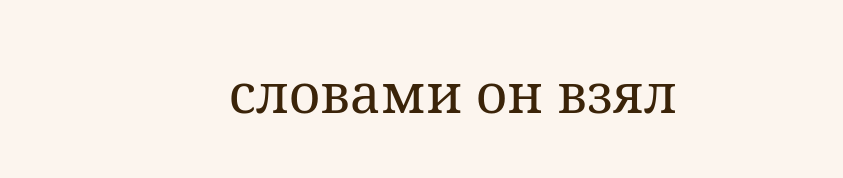словами он взял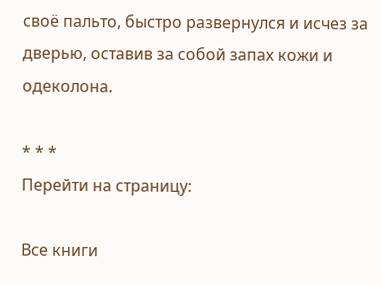своё пальто, быстро развернулся и исчез за дверью, оставив за собой запах кожи и одеколона.

* * *
Перейти на страницу:

Все книги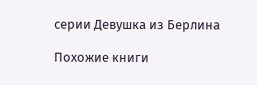серии Девушка из Берлина

Похожие книги